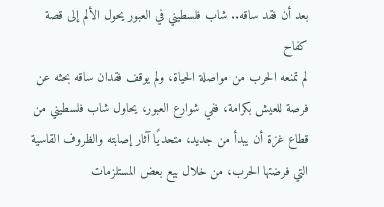بعد أن فقد ساقه.. شاب فلسطيني في العبور يحول الألم إلى قصة كفاح
لم تمنعه الحرب من مواصلة الحياة، ولم يوقف فقدان ساقه بحثه عن فرصة للعيش بكرامة، ففي شوارع العبور، يحاول شاب فلسطيني من قطاع غزة أن يبدأ من جديد، متحديًا آثار إصابته والظروف القاسية التي فرضتها الحرب، من خلال بيع بعض المستلزمات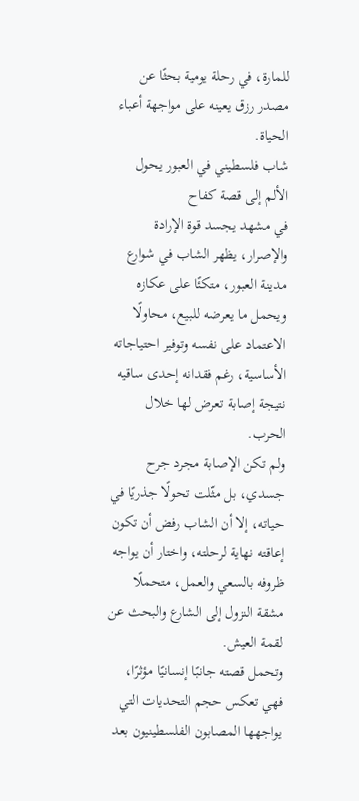للمارة، في رحلة يومية بحثًا عن مصدر رزق يعينه على مواجهة أعباء الحياة.
شاب فلسطيني في العبور يحول الألم إلى قصة كفاح
في مشهد يجسد قوة الإرادة والإصرار، يظهر الشاب في شوارع مدينة العبور، متكئًا على عكازه ويحمل ما يعرضه للبيع، محاولًا الاعتماد على نفسه وتوفير احتياجاته الأساسية، رغم فقدانه إحدى ساقيه نتيجة إصابة تعرض لها خلال الحرب.
ولم تكن الإصابة مجرد جرح جسدي، بل مثّلت تحولًا جذريًا في حياته، إلا أن الشاب رفض أن تكون إعاقته نهاية لرحلته، واختار أن يواجه ظروفه بالسعي والعمل، متحملًا مشقة النزول إلى الشارع والبحث عن لقمة العيش.
وتحمل قصته جانبًا إنسانيًا مؤثرًا، فهي تعكس حجم التحديات التي يواجهها المصابون الفلسطينيون بعد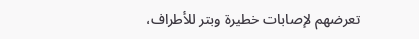تعرضهم لإصابات خطيرة وبتر للأطراف،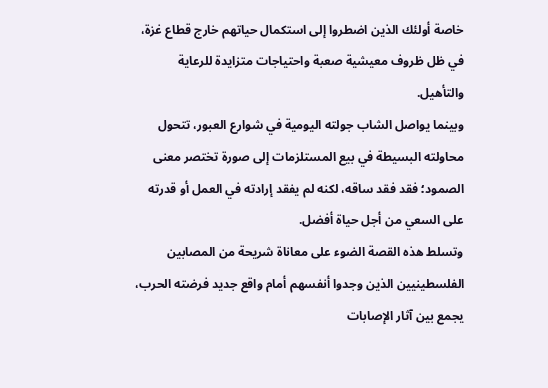خاصة أولئك الذين اضطروا إلى استكمال حياتهم خارج قطاع غزة، في ظل ظروف معيشية صعبة واحتياجات متزايدة للرعاية والتأهيل.
وبينما يواصل الشاب جولته اليومية في شوارع العبور، تتحول محاولته البسيطة في بيع المستلزمات إلى صورة تختصر معنى الصمود؛ فقد فقد ساقه، لكنه لم يفقد إرادته في العمل أو قدرته على السعي من أجل حياة أفضل.
وتسلط هذه القصة الضوء على معاناة شريحة من المصابين الفلسطينيين الذين وجدوا أنفسهم أمام واقع جديد فرضته الحرب، يجمع بين آثار الإصابات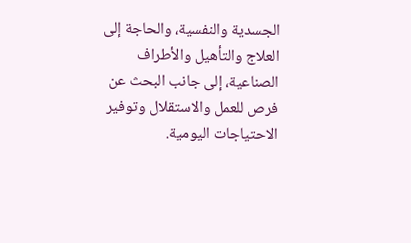الجسدية والنفسية، والحاجة إلى العلاج والتأهيل والأطراف الصناعية، إلى جانب البحث عن فرص للعمل والاستقلال وتوفير الاحتياجات اليومية.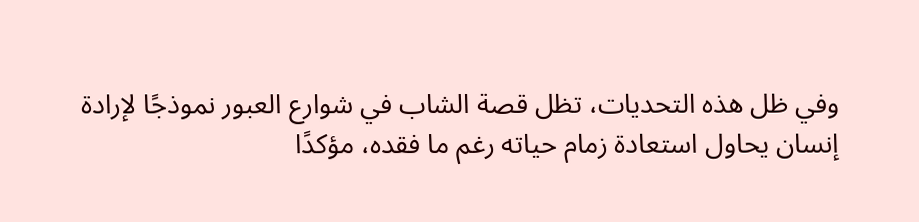وفي ظل هذه التحديات، تظل قصة الشاب في شوارع العبور نموذجًا لإرادة إنسان يحاول استعادة زمام حياته رغم ما فقده، مؤكدًا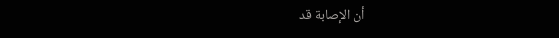أن الإصابة قد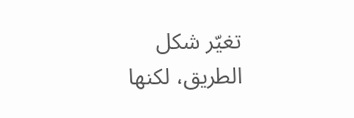تغيّر شكل الطريق، لكنها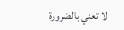لا تعني بالضرورة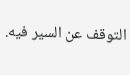التوقف عن السير فيه.